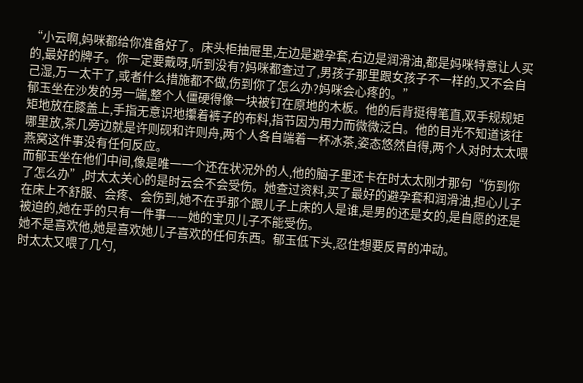“小云啊,妈咪都给你准备好了。床头柜抽屉里,左边是避孕套,右边是润滑油,都是妈咪特意让人买的,最好的牌子。你一定要戴呀,听到没有?妈咪都查过了,男孩子那里跟女孩子不一样的,又不会自己湿,万一太干了,或者什么措施都不做,伤到你了怎么办?妈咪会心疼的。”
郁玉坐在沙发的另一端,整个人僵硬得像一块被钉在原地的木板。他的后背挺得笔直,双手规规矩矩地放在膝盖上,手指无意识地攥着裤子的布料,指节因为用力而微微泛白。他的目光不知道该往哪里放,茶几旁边就是许则砚和许则舟,两个人各自端着一杯冰茶,姿态悠然自得,两个人对时太太喂燕窝这件事没有任何反应。
而郁玉坐在他们中间,像是唯一一个还在状况外的人,他的脑子里还卡在时太太刚才那句“伤到你了怎么办”,时太太关心的是时云会不会受伤。她查过资料,买了最好的避孕套和润滑油,担心儿子在床上不舒服、会疼、会伤到,她不在乎那个跟儿子上床的人是谁,是男的还是女的,是自愿的还是被迫的,她在乎的只有一件事——她的宝贝儿子不能受伤。
她不是喜欢他,她是喜欢她儿子喜欢的任何东西。郁玉低下头,忍住想要反胃的冲动。
时太太又喂了几勺,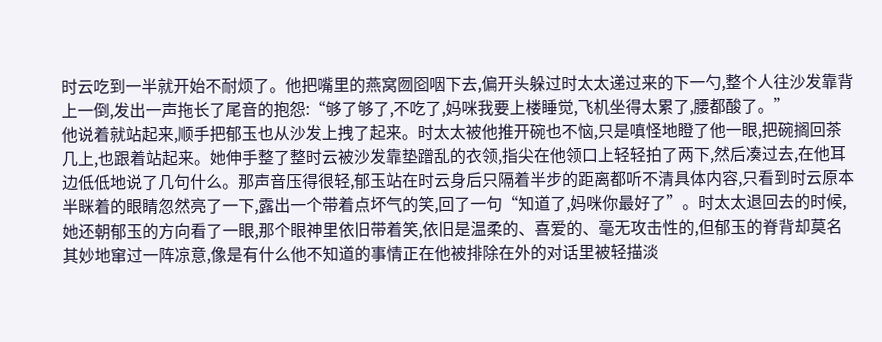时云吃到一半就开始不耐烦了。他把嘴里的燕窝囫囵咽下去,偏开头躲过时太太递过来的下一勺,整个人往沙发靠背上一倒,发出一声拖长了尾音的抱怨:“够了够了,不吃了,妈咪我要上楼睡觉,飞机坐得太累了,腰都酸了。”
他说着就站起来,顺手把郁玉也从沙发上拽了起来。时太太被他推开碗也不恼,只是嗔怪地瞪了他一眼,把碗搁回茶几上,也跟着站起来。她伸手整了整时云被沙发靠垫蹭乱的衣领,指尖在他领口上轻轻拍了两下,然后凑过去,在他耳边低低地说了几句什么。那声音压得很轻,郁玉站在时云身后只隔着半步的距离都听不清具体内容,只看到时云原本半眯着的眼睛忽然亮了一下,露出一个带着点坏气的笑,回了一句“知道了,妈咪你最好了”。时太太退回去的时候,她还朝郁玉的方向看了一眼,那个眼神里依旧带着笑,依旧是温柔的、喜爱的、毫无攻击性的,但郁玉的脊背却莫名其妙地窜过一阵凉意,像是有什么他不知道的事情正在他被排除在外的对话里被轻描淡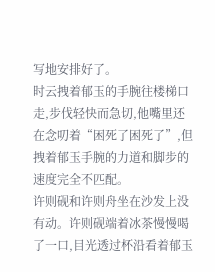写地安排好了。
时云拽着郁玉的手腕往楼梯口走,步伐轻快而急切,他嘴里还在念叨着“困死了困死了”,但拽着郁玉手腕的力道和脚步的速度完全不匹配。
许则砚和许则舟坐在沙发上没有动。许则砚端着冰茶慢慢喝了一口,目光透过杯沿看着郁玉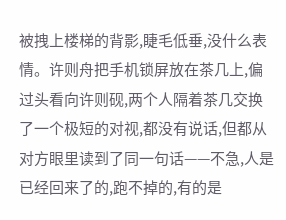被拽上楼梯的背影,睫毛低垂,没什么表情。许则舟把手机锁屏放在茶几上,偏过头看向许则砚,两个人隔着茶几交换了一个极短的对视,都没有说话,但都从对方眼里读到了同一句话——不急,人是已经回来了的,跑不掉的,有的是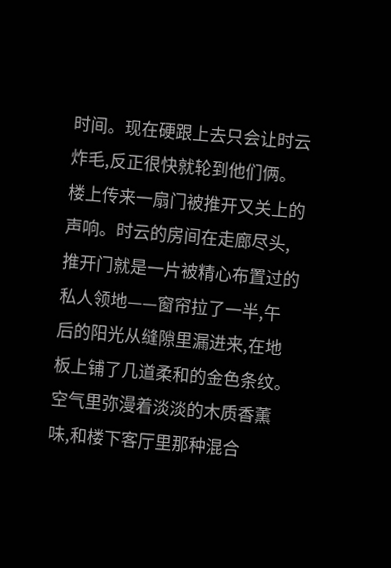时间。现在硬跟上去只会让时云炸毛,反正很快就轮到他们俩。
楼上传来一扇门被推开又关上的声响。时云的房间在走廊尽头,推开门就是一片被精心布置过的私人领地——窗帘拉了一半,午后的阳光从缝隙里漏进来,在地板上铺了几道柔和的金色条纹。空气里弥漫着淡淡的木质香薰味,和楼下客厅里那种混合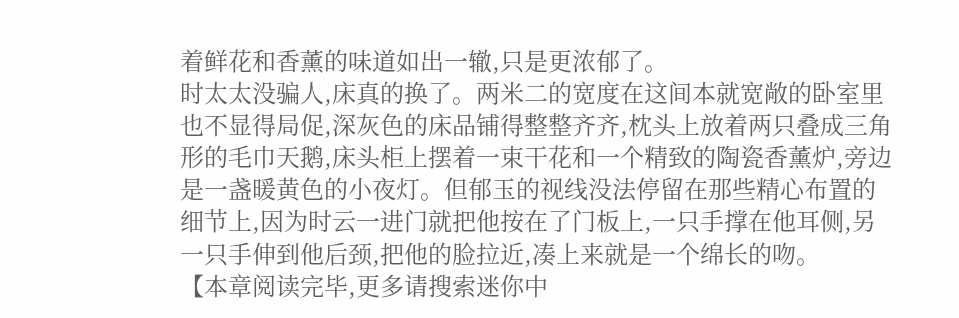着鲜花和香薰的味道如出一辙,只是更浓郁了。
时太太没骗人,床真的换了。两米二的宽度在这间本就宽敞的卧室里也不显得局促,深灰色的床品铺得整整齐齐,枕头上放着两只叠成三角形的毛巾天鹅,床头柜上摆着一束干花和一个精致的陶瓷香薰炉,旁边是一盏暖黄色的小夜灯。但郁玉的视线没法停留在那些精心布置的细节上,因为时云一进门就把他按在了门板上,一只手撑在他耳侧,另一只手伸到他后颈,把他的脸拉近,凑上来就是一个绵长的吻。
【本章阅读完毕,更多请搜索迷你中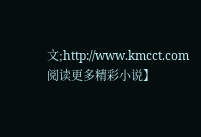文;http://www.kmcct.com 阅读更多精彩小说】